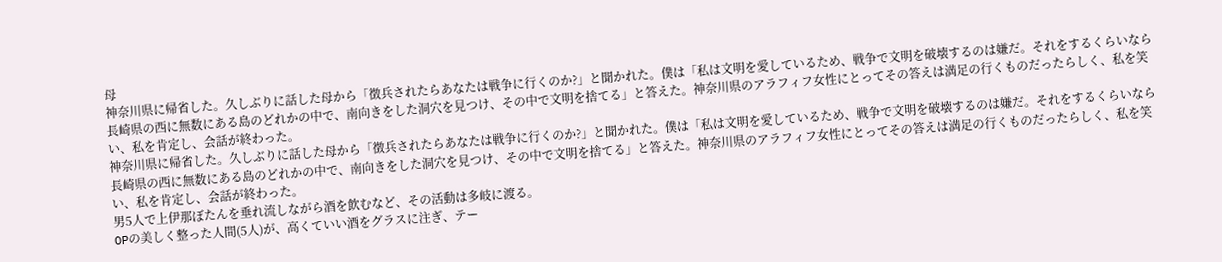母
神奈川県に帰省した。久しぶりに話した母から「徴兵されたらあなたは戦争に行くのか?」と聞かれた。僕は「私は文明を愛しているため、戦争で文明を破壊するのは嫌だ。それをするくらいなら長崎県の西に無数にある島のどれかの中で、南向きをした洞穴を見つけ、その中で文明を捨てる」と答えた。神奈川県のアラフィフ女性にとってその答えは満足の行くものだったらしく、私を笑い、私を肯定し、会話が終わった。
神奈川県に帰省した。久しぶりに話した母から「徴兵されたらあなたは戦争に行くのか?」と聞かれた。僕は「私は文明を愛しているため、戦争で文明を破壊するのは嫌だ。それをするくらいなら長崎県の西に無数にある島のどれかの中で、南向きをした洞穴を見つけ、その中で文明を捨てる」と答えた。神奈川県のアラフィフ女性にとってその答えは満足の行くものだったらしく、私を笑い、私を肯定し、会話が終わった。
男5人で上伊那ぼたんを垂れ流しながら酒を飲むなど、その活動は多岐に渡る。
OPの美しく整った人間(5人)が、高くていい酒をグラスに注ぎ、テー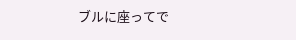ブルに座ってで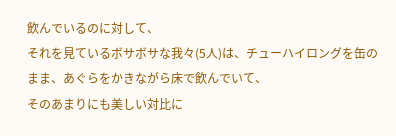飲んでいるのに対して、
それを見ているボサボサな我々(5人)は、チューハイロングを缶のまま、あぐらをかきながら床で飲んでいて、
そのあまりにも美しい対比に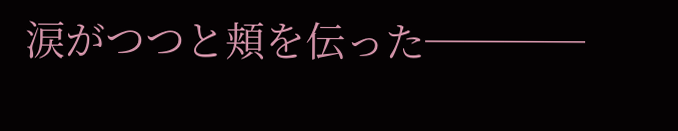涙がつつと頬を伝った────